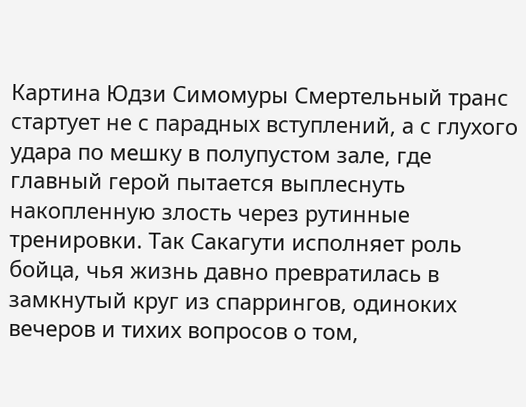Картина Юдзи Симомуры Смертельный транс стартует не с парадных вступлений, а с глухого удара по мешку в полупустом зале, где главный герой пытается выплеснуть накопленную злость через рутинные тренировки. Так Сакагути исполняет роль бойца, чья жизнь давно превратилась в замкнутый круг из спаррингов, одиноких вечеров и тихих вопросов о том,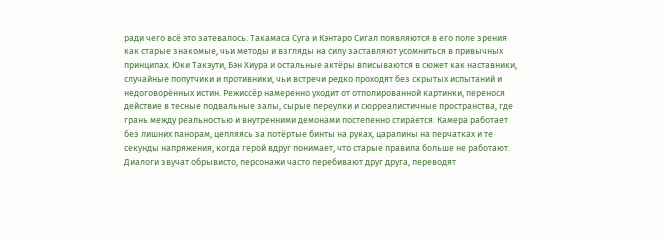ради чего всё это затевалось. Такамаса Суга и Кэнтаро Сигал появляются в его поле зрения как старые знакомые, чьи методы и взгляды на силу заставляют усомниться в привычных принципах. Юки Такэути, Бэн Хиура и остальные актёры вписываются в сюжет как наставники, случайные попутчики и противники, чьи встречи редко проходят без скрытых испытаний и недоговорённых истин. Режиссёр намеренно уходит от отполированной картинки, перенося действие в тесные подвальные залы, сырые переулки и сюрреалистичные пространства, где грань между реальностью и внутренними демонами постепенно стирается. Камера работает без лишних панорам, цепляясь за потёртые бинты на руках, царапины на перчатках и те секунды напряжения, когда герой вдруг понимает, что старые правила больше не работают. Диалоги звучат обрывисто, персонажи часто перебивают друг друга, переводят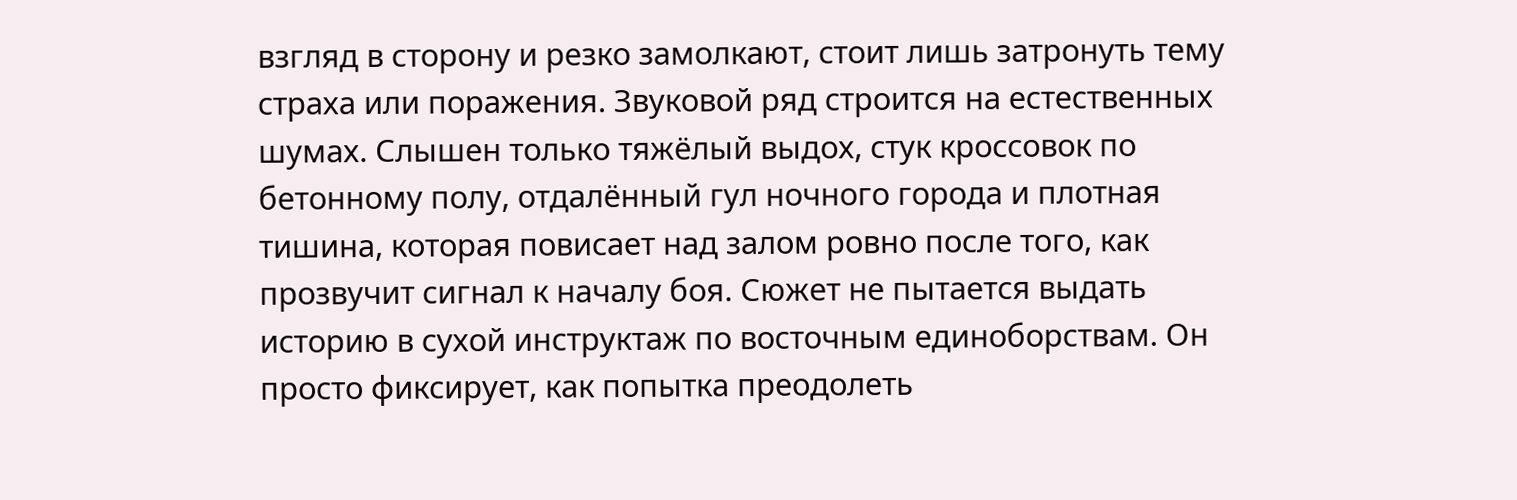взгляд в сторону и резко замолкают, стоит лишь затронуть тему страха или поражения. Звуковой ряд строится на естественных шумах. Слышен только тяжёлый выдох, стук кроссовок по бетонному полу, отдалённый гул ночного города и плотная тишина, которая повисает над залом ровно после того, как прозвучит сигнал к началу боя. Сюжет не пытается выдать историю в сухой инструктаж по восточным единоборствам. Он просто фиксирует, как попытка преодолеть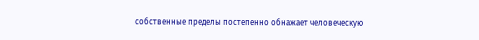собственные пределы постепенно обнажает человеческую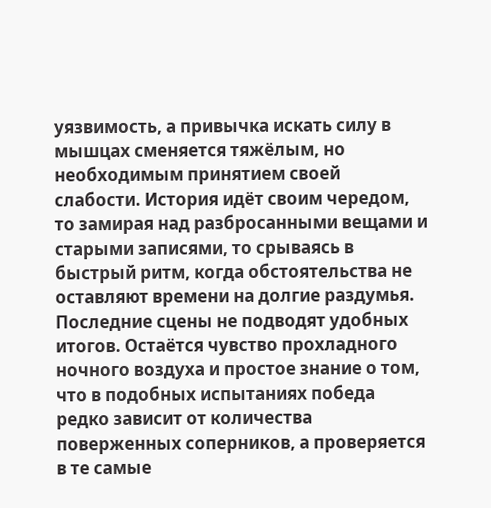уязвимость, а привычка искать силу в мышцах сменяется тяжёлым, но необходимым принятием своей слабости. История идёт своим чередом, то замирая над разбросанными вещами и старыми записями, то срываясь в быстрый ритм, когда обстоятельства не оставляют времени на долгие раздумья. Последние сцены не подводят удобных итогов. Остаётся чувство прохладного ночного воздуха и простое знание о том, что в подобных испытаниях победа редко зависит от количества поверженных соперников, а проверяется в те самые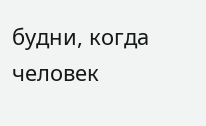будни, когда человек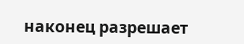наконец разрешает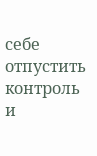себе отпустить контроль и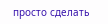просто сделать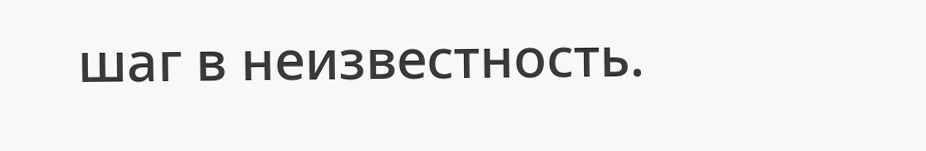шаг в неизвестность.